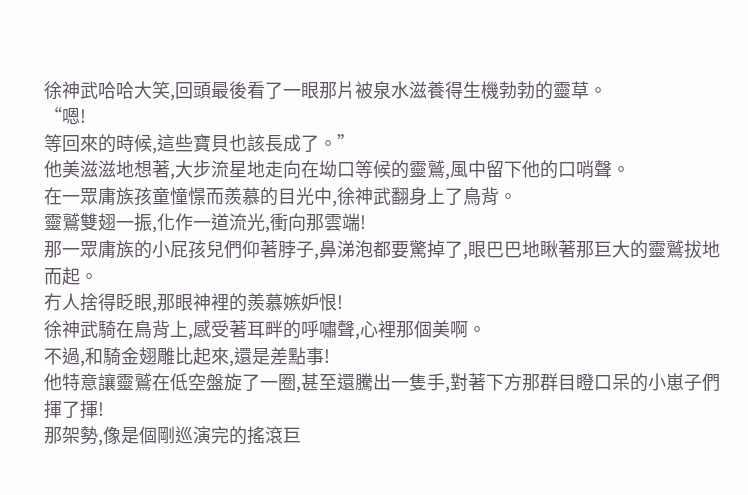徐神武哈哈大笑,回頭最後看了一眼那片被泉水滋養得生機勃勃的靈草。
“嗯!
等回來的時候,這些寶貝也該長成了。”
他美滋滋地想著,大步流星地走向在坳口等候的靈鷲,風中留下他的口哨聲。
在一眾庸族孩童憧憬而羨慕的目光中,徐神武翻身上了鳥背。
靈鷲雙翅一振,化作一道流光,衝向那雲端!
那一眾庸族的小屁孩兒們仰著脖子,鼻涕泡都要驚掉了,眼巴巴地瞅著那巨大的靈鷲拔地而起。
冇人捨得眨眼,那眼神裡的羨慕嫉妒恨!
徐神武騎在鳥背上,感受著耳畔的呼嘯聲,心裡那個美啊。
不過,和騎金翅雕比起來,還是差點事!
他特意讓靈鷲在低空盤旋了一圈,甚至還騰出一隻手,對著下方那群目瞪口呆的小崽子們揮了揮!
那架勢,像是個剛巡演完的搖滾巨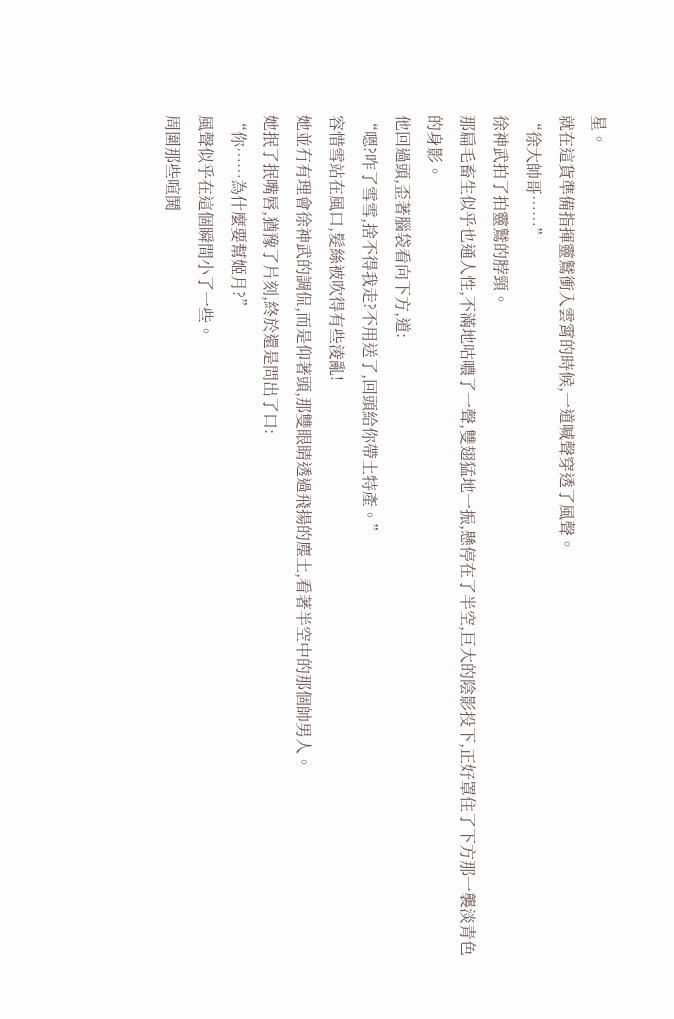星。
就在這貨準備指揮靈鷲衝入雲霄的時候,一道喊聲穿透了風聲。
“徐大帥哥……”
徐神武拍了拍靈鷲的脖頸。
那扁毛畜生似乎也通人性,不滿地咕噥了一聲,雙翅猛地一振,懸停在了半空,巨大的陰影投下,正好罩住了下方那一襲淡青色的身影。
他回過頭,歪著腦袋看向下方,道:
“嗯?咋了雪雪,捨不得我走?不用送了,回頭給你帶土特產。”
容惜雪站在風口,髮絲被吹得有些淩亂!
她並冇有理會徐神武的調侃,而是仰著頭,那雙眼睛透過飛揚的塵土,看著半空中的那個帥男人。
她抿了抿嘴唇,猶豫了片刻,終於還是問出了口:
“你……為什麼要幫姬月?”
風聲似乎在這個瞬間小了一些。
周圍那些喧鬨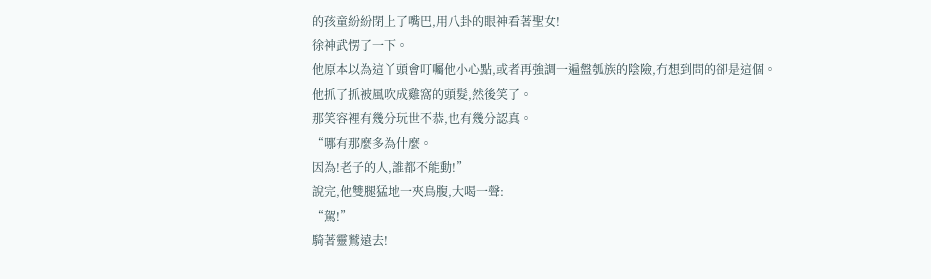的孩童紛紛閉上了嘴巴,用八卦的眼神看著聖女!
徐神武愣了一下。
他原本以為這丫頭會叮囑他小心點,或者再強調一遍盤瓠族的陰險,冇想到問的卻是這個。
他抓了抓被風吹成雞窩的頭髮,然後笑了。
那笑容裡有幾分玩世不恭,也有幾分認真。
“哪有那麼多為什麼。
因為!老子的人,誰都不能動!”
說完,他雙腿猛地一夾鳥腹,大喝一聲:
“駕!”
騎著靈鷲遠去!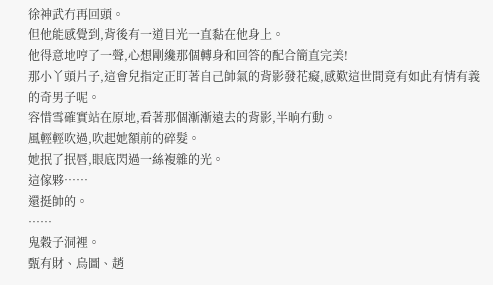徐神武冇再回頭。
但他能感覺到,背後有一道目光一直黏在他身上。
他得意地哼了一聲,心想剛纔那個轉身和回答的配合簡直完美!
那小丫頭片子,這會兒指定正盯著自己帥氣的背影發花癡,感歎這世間竟有如此有情有義的奇男子呢。
容惜雪確實站在原地,看著那個漸漸遠去的背影,半晌冇動。
風輕輕吹過,吹起她額前的碎髮。
她抿了抿唇,眼底閃過一絲複雜的光。
這傢夥……
還挺帥的。
……
鬼穀子洞裡。
甄有財、烏圖、趙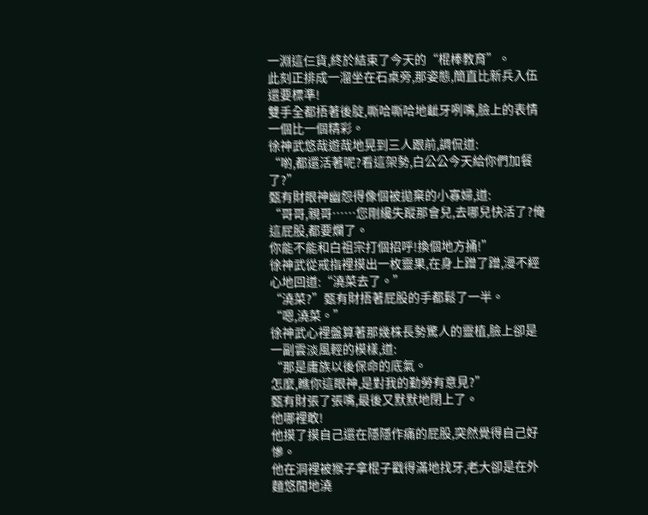一淵這仨貨,終於結束了今天的“棍棒教育”。
此刻正排成一溜坐在石桌旁,那姿態,簡直比新兵入伍還要標準!
雙手全都捂著後腚,嘶哈嘶哈地齜牙咧嘴,臉上的表情一個比一個精彩。
徐神武悠哉遊哉地晃到三人跟前,調侃道:
“喲,都還活著呢?看這架勢,白公公今天給你們加餐了?”
甄有財眼神幽怨得像個被拋棄的小寡婦,道:
“哥哥,親哥……您剛纔失蹤那會兒,去哪兒快活了?俺這屁股,都要爛了。
你能不能和白祖宗打個招呼!換個地方捅!”
徐神武從戒指裡摸出一枚靈果,在身上蹭了蹭,漫不經心地回道:“澆菜去了。”
“澆菜?”甄有財捂著屁股的手都鬆了一半。
“嗯,澆菜。”
徐神武心裡盤算著那幾株長勢驚人的靈植,臉上卻是一副雲淡風輕的模樣,道:
“那是庸族以後保命的底氣。
怎麼,瞧你這眼神,是對我的勤勞有意見?”
甄有財張了張嘴,最後又默默地閉上了。
他哪裡敢!
他摸了摸自己還在隱隱作痛的屁股,突然覺得自己好慘。
他在洞裡被猴子拿棍子戳得滿地找牙,老大卻是在外麵悠閒地澆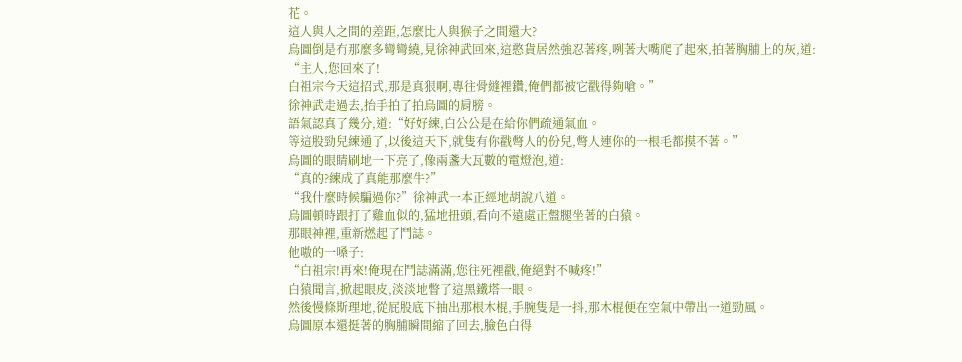花。
這人與人之間的差距,怎麼比人與猴子之間還大?
烏圖倒是冇那麼多彎彎繞,見徐神武回來,這憨貨居然強忍著疼,咧著大嘴爬了起來,拍著胸脯上的灰,道:
“主人,您回來了!
白祖宗今天這招式,那是真狠啊,專往骨縫裡鑽,俺們都被它戳得夠嗆。”
徐神武走過去,抬手拍了拍烏圖的肩膀。
語氣認真了幾分,道:“好好練,白公公是在給你們疏通氣血。
等這股勁兒練通了,以後這天下,就隻有你戳彆人的份兒,彆人連你的一根毛都摸不著。”
烏圖的眼睛刷地一下亮了,像兩盞大瓦數的電燈泡,道:
“真的?練成了真能那麼牛?”
“我什麼時候騙過你?”徐神武一本正經地胡說八道。
烏圖頓時跟打了雞血似的,猛地扭頭,看向不遠處正盤腿坐著的白猿。
那眼神裡,重新燃起了鬥誌。
他嗷的一嗓子:
“白祖宗!再來!俺現在鬥誌滿滿,您往死裡戳,俺絕對不喊疼!”
白猿聞言,掀起眼皮,淡淡地瞥了這黑鐵塔一眼。
然後慢條斯理地,從屁股底下抽出那根木棍,手腕隻是一抖,那木棍便在空氣中帶出一道勁風。
烏圖原本還挺著的胸脯瞬間縮了回去,臉色白得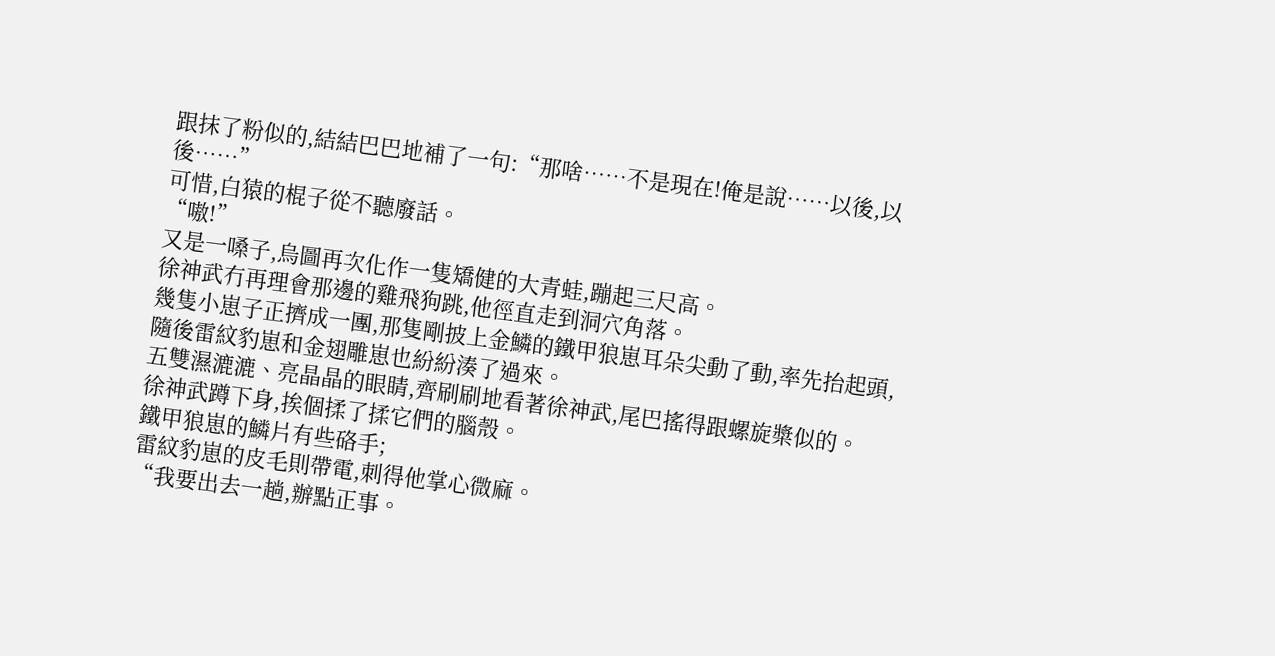跟抹了粉似的,結結巴巴地補了一句:“那啥……不是現在!俺是說……以後,以後……”
可惜,白猿的棍子從不聽廢話。
“嗷!”
又是一嗓子,烏圖再次化作一隻矯健的大青蛙,蹦起三尺高。
徐神武冇再理會那邊的雞飛狗跳,他徑直走到洞穴角落。
幾隻小崽子正擠成一團,那隻剛披上金鱗的鐵甲狼崽耳朵尖動了動,率先抬起頭,隨後雷紋豹崽和金翅雕崽也紛紛湊了過來。
五雙濕漉漉、亮晶晶的眼睛,齊刷刷地看著徐神武,尾巴搖得跟螺旋槳似的。
徐神武蹲下身,挨個揉了揉它們的腦殼。
鐵甲狼崽的鱗片有些硌手;
雷紋豹崽的皮毛則帶電,刺得他掌心微麻。
“我要出去一趟,辦點正事。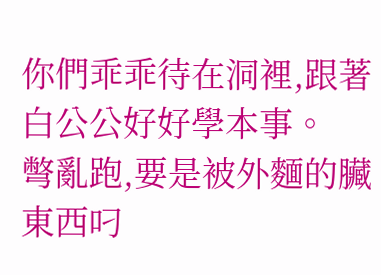你們乖乖待在洞裡,跟著白公公好好學本事。
彆亂跑,要是被外麵的臟東西叼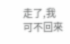走了,我可不回來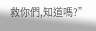救你們,知道嗎?”